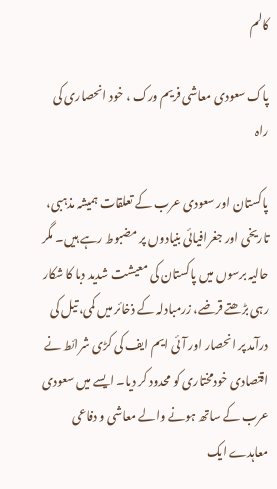کالم

پاک سعودی معاشی فریم ورک ، خود انحصاری کی راہ

پاکستان اور سعودی عرب کے تعلقات ہمیشہ مذہبی، تاریخی اور جغرافیائی بنیادوں پر مضبوط رہے ہیں۔ مگر حالیہ برسوں میں پاکستان کی معیشت شدید دبا کا شکار رہی بڑھتے قرضے، زرمبادلہ کے ذخائر میں کمی، تیل کی درآمد پر انحصار اور آئی ایم ایف کی کڑی شرائط نے اقتصادی خودمختاری کو محدود کر دیا۔ ایسے میں سعودی عرب کے ساتھ ہونے والے معاشی و دفاعی معاہدے ایک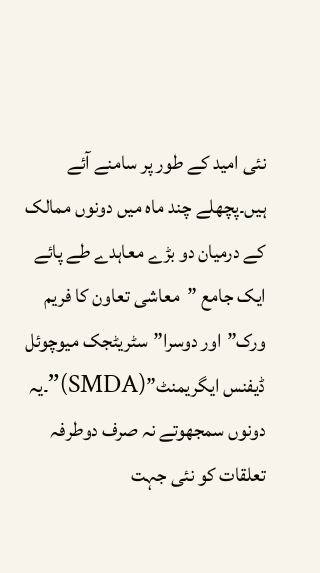نئی امید کے طور پر سامنے آئے ہیں۔پچھلے چند ماہ میں دونوں ممالک کے درمیان دو بڑے معاہدے طے پائے ایک جامع ”معاشی تعاون کا فریم ورک”اور دوسرا”سٹریٹجک میوچوئل ڈیفنس ایگریمنٹ”(SMDA)”۔یہ دونوں سمجھوتے نہ صرف دوطرفہ تعلقات کو نئی جہت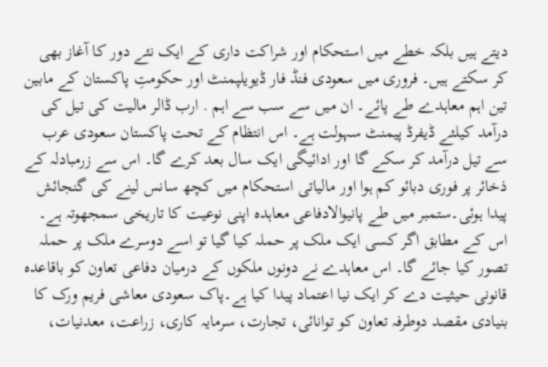دیتے ہیں بلکہ خطے میں استحکام اور شراکت داری کے ایک نئے دور کا آغاز بھی کر سکتے ہیں۔ فروری میں سعودی فنڈ فار ڈیویلپمنٹ اور حکومتِ پاکستان کے مابین تین اہم معاہدے طے پائے۔ ان میں سے سب سے اہم . ارب ڈالر مالیت کی تیل کی درآمد کیلئے ڈیفرڈ پیمنٹ سہولت ہے۔ اس انتظام کے تحت پاکستان سعودی عرب سے تیل درآمد کر سکے گا اور ادائیگی ایک سال بعد کرے گا۔ اس سے زرمبادلہ کے ذخائر پر فوری دبائو کم ہوا اور مالیاتی استحکام میں کچھ سانس لینے کی گنجائش پیدا ہوئی۔ستمبر میں طے پانیوالادفاعی معاہدہ اپنی نوعیت کا تاریخی سمجھوتہ ہے۔ اس کے مطابق اگر کسی ایک ملک پر حملہ کیا گیا تو اسے دوسرے ملک پر حملہ تصور کیا جائے گا۔ اس معاہدے نے دونوں ملکوں کے درمیان دفاعی تعاون کو باقاعدہ قانونی حیثیت دے کر ایک نیا اعتماد پیدا کیا ہے۔پاک سعودی معاشی فریم ورک کا بنیادی مقصد دوطرفہ تعاون کو توانائی، تجارت، سرمایہ کاری، زراعت، معدنیات،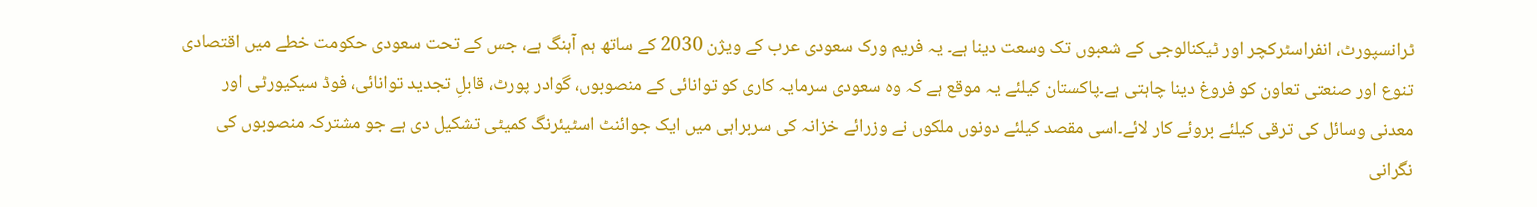ٹرانسپورٹ، انفراسٹرکچر اور ٹیکنالوجی کے شعبوں تک وسعت دینا ہے۔ یہ فریم ورک سعودی عرب کے ویژن 2030 کے ساتھ ہم آہنگ ہے، جس کے تحت سعودی حکومت خطے میں اقتصادی تنوع اور صنعتی تعاون کو فروغ دینا چاہتی ہے۔پاکستان کیلئے یہ موقع ہے کہ وہ سعودی سرمایہ کاری کو توانائی کے منصوبوں، گوادر پورٹ، قابلِ تجدید توانائی، فوڈ سیکیورٹی اور معدنی وسائل کی ترقی کیلئے بروئے کار لائے۔اسی مقصد کیلئے دونوں ملکوں نے وزرائے خزانہ کی سربراہی میں ایک جوائنٹ اسٹیئرنگ کمیٹی تشکیل دی ہے جو مشترکہ منصوبوں کی نگرانی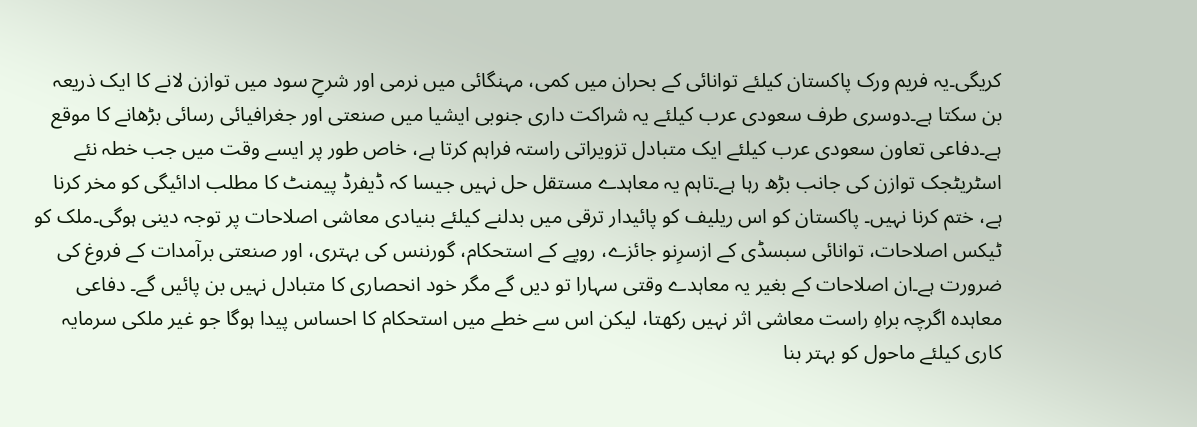کریگی۔یہ فریم ورک پاکستان کیلئے توانائی کے بحران میں کمی، مہنگائی میں نرمی اور شرحِ سود میں توازن لانے کا ایک ذریعہ بن سکتا ہے۔دوسری طرف سعودی عرب کیلئے یہ شراکت داری جنوبی ایشیا میں صنعتی اور جغرافیائی رسائی بڑھانے کا موقع ہے۔دفاعی تعاون سعودی عرب کیلئے ایک متبادل تزویراتی راستہ فراہم کرتا ہے، خاص طور پر ایسے وقت میں جب خطہ نئے اسٹریٹجک توازن کی جانب بڑھ رہا ہے۔تاہم یہ معاہدے مستقل حل نہیں جیسا کہ ڈیفرڈ پیمنٹ کا مطلب ادائیگی کو مخر کرنا ہے، ختم کرنا نہیں۔ پاکستان کو اس ریلیف کو پائیدار ترقی میں بدلنے کیلئے بنیادی معاشی اصلاحات پر توجہ دینی ہوگی۔ملک کو ٹیکس اصلاحات، توانائی سبسڈی کے ازسرِنو جائزے، روپے کے استحکام، گورننس کی بہتری، اور صنعتی برآمدات کے فروغ کی ضرورت ہے۔ان اصلاحات کے بغیر یہ معاہدے وقتی سہارا تو دیں گے مگر خود انحصاری کا متبادل نہیں بن پائیں گے۔ دفاعی معاہدہ اگرچہ براہِ راست معاشی اثر نہیں رکھتا، لیکن اس سے خطے میں استحکام کا احساس پیدا ہوگا جو غیر ملکی سرمایہ کاری کیلئے ماحول کو بہتر بنا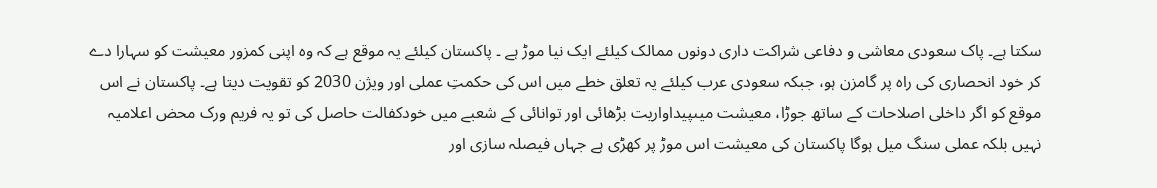سکتا ہے۔ پاک سعودی معاشی و دفاعی شراکت داری دونوں ممالک کیلئے ایک نیا موڑ ہے ۔ پاکستان کیلئے یہ موقع ہے کہ وہ اپنی کمزور معیشت کو سہارا دے کر خود انحصاری کی راہ پر گامزن ہو، جبکہ سعودی عرب کیلئے یہ تعلق خطے میں اس کی حکمتِ عملی اور ویژن 2030 کو تقویت دیتا ہے۔ پاکستان نے اس موقع کو اگر داخلی اصلاحات کے ساتھ جوڑا، معیشت میںپیداواریت بڑھائی اور توانائی کے شعبے میں خودکفالت حاصل کی تو یہ فریم ورک محض اعلامیہ نہیں بلکہ عملی سنگ میل ہوگا پاکستان کی معیشت اس موڑ پر کھڑی ہے جہاں فیصلہ سازی اور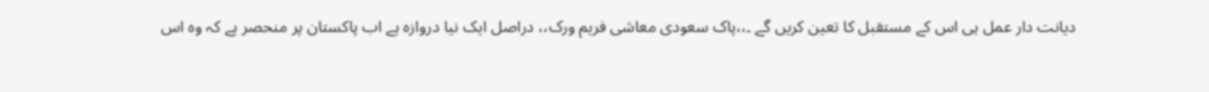دیانت دار عمل ہی اس کے مستقبل کا تعین کریں گے ۔،،پاک سعودی معاشی فریم ورک،، دراصل ایک نیا دروازہ ہے اب پاکستان پر منحصر ہے کہ وہ اس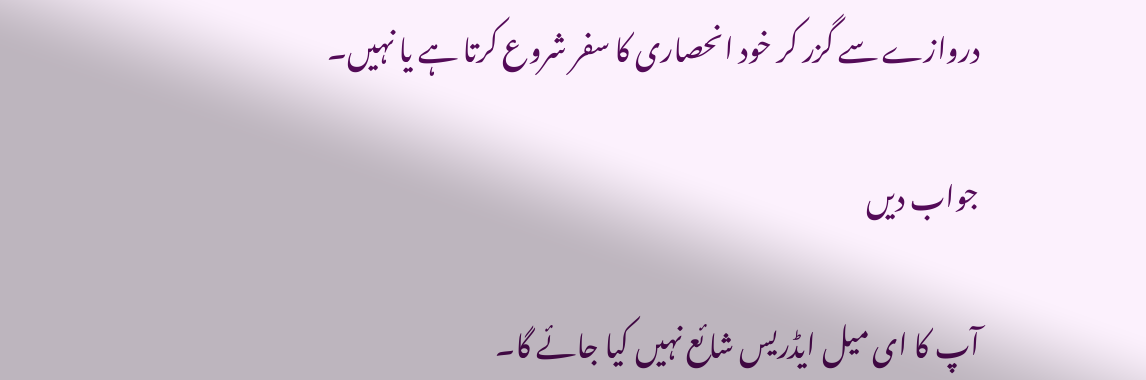دروازے سے گزر کر خود انحصاری کا سفر شروع کرتا ہے یا نہیں۔

جواب دیں

آپ کا ای میل ایڈریس شائع نہیں کیا جائے گا۔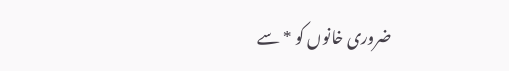ضروری خانوں کو * سے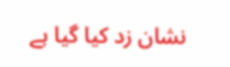نشان زد کیا گیا ہے